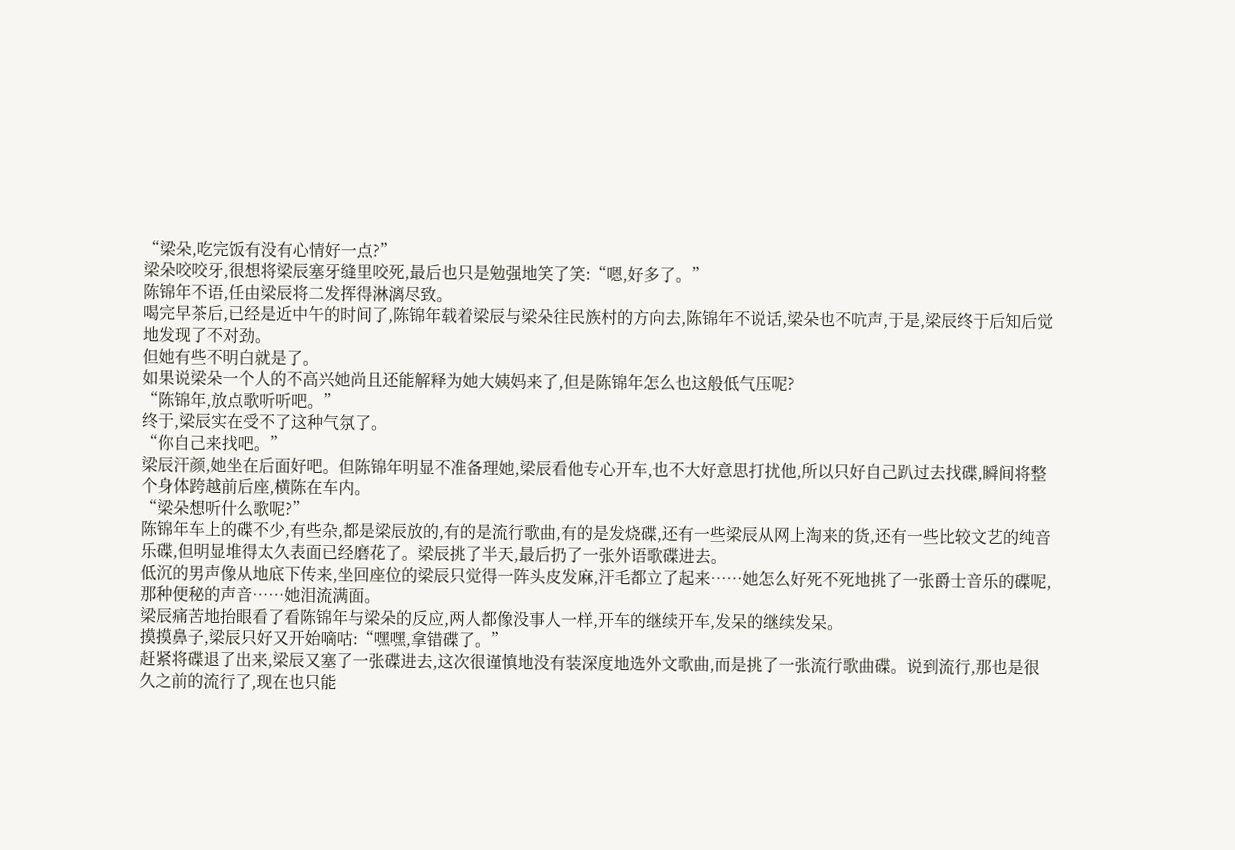“梁朵,吃完饭有没有心情好一点?”
梁朵咬咬牙,很想将梁辰塞牙缝里咬死,最后也只是勉强地笑了笑:“嗯,好多了。”
陈锦年不语,任由梁辰将二发挥得淋漓尽致。
喝完早茶后,已经是近中午的时间了,陈锦年载着梁辰与梁朵往民族村的方向去,陈锦年不说话,梁朵也不吭声,于是,梁辰终于后知后觉地发现了不对劲。
但她有些不明白就是了。
如果说梁朵一个人的不高兴她尚且还能解释为她大姨妈来了,但是陈锦年怎么也这般低气压呢?
“陈锦年,放点歌听听吧。”
终于,梁辰实在受不了这种气氛了。
“你自己来找吧。”
梁辰汗颜,她坐在后面好吧。但陈锦年明显不准备理她,梁辰看他专心开车,也不大好意思打扰他,所以只好自己趴过去找碟,瞬间将整个身体跨越前后座,横陈在车内。
“梁朵想听什么歌呢?”
陈锦年车上的碟不少,有些杂,都是梁辰放的,有的是流行歌曲,有的是发烧碟,还有一些梁辰从网上淘来的货,还有一些比较文艺的纯音乐碟,但明显堆得太久表面已经磨花了。梁辰挑了半天,最后扔了一张外语歌碟进去。
低沉的男声像从地底下传来,坐回座位的梁辰只觉得一阵头皮发麻,汗毛都立了起来……她怎么好死不死地挑了一张爵士音乐的碟呢,那种便秘的声音……她泪流满面。
梁辰痛苦地抬眼看了看陈锦年与梁朵的反应,两人都像没事人一样,开车的继续开车,发呆的继续发呆。
摸摸鼻子,梁辰只好又开始嘀咕:“嘿嘿,拿错碟了。”
赶紧将碟退了出来,梁辰又塞了一张碟进去,这次很谨慎地没有装深度地选外文歌曲,而是挑了一张流行歌曲碟。说到流行,那也是很久之前的流行了,现在也只能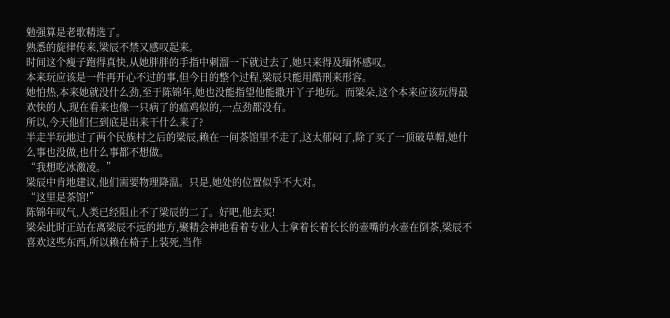勉强算是老歌精选了。
熟悉的旋律传来,梁辰不禁又感叹起来。
时间这个瘦子跑得真快,从她胖胖的手指中刺溜一下就过去了,她只来得及缅怀感叹。
本来玩应该是一件再开心不过的事,但今日的整个过程,梁辰只能用酷刑来形容。
她怕热,本来她就没什么劲,至于陈锦年,她也没能指望他能撒开丫子地玩。而梁朵,这个本来应该玩得最欢快的人,现在看来也像一只病了的瘟鸡似的,一点劲都没有。
所以,今天他们仨到底是出来干什么来了?
半走半玩地过了两个民族村之后的梁辰,赖在一间茶馆里不走了,这太郁闷了,除了买了一顶破草帽,她什么事也没做,也什么事都不想做。
“我想吃冰激凌。”
梁辰中肯地建议,他们需要物理降温。只是,她处的位置似乎不大对。
“这里是茶馆!”
陈锦年叹气,人类已经阻止不了梁辰的二了。好吧,他去买!
梁朵此时正站在离梁辰不远的地方,聚精会神地看着专业人士拿着长着长长的壶嘴的水壶在倒茶,梁辰不喜欢这些东西,所以赖在椅子上装死,当作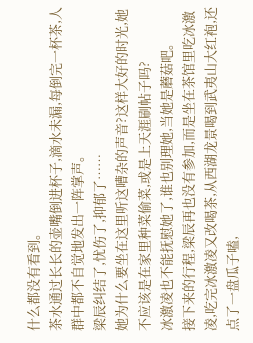什么都没有看到。
茶水通过长长的壶嘴倒进杯子,滴水未漏,每倒完一杯茶,人群中都不自觉地发出一阵掌声。
梁辰纠结了,忧伤了,抑郁了……
她为什么要坐在这里听这嘈杂的声音?这样大好的时光,她不应该是在家里种菜偷菜,或是上天涯刷帖子吗?
冰激凌也不能抚慰她了,谁也别理她,当她是蘑菇吧。
接下来的行程,梁辰再也没有参加,而是坐在茶馆里吃冰激凌,吃完冰激凌又改喝茶,从西湖龙景喝到武夷山大红袍,还点了一盘瓜子嗑,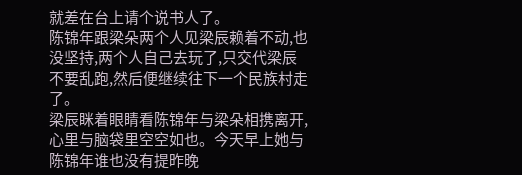就差在台上请个说书人了。
陈锦年跟梁朵两个人见梁辰赖着不动,也没坚持,两个人自己去玩了,只交代梁辰不要乱跑,然后便继续往下一个民族村走了。
梁辰眯着眼睛看陈锦年与梁朵相携离开,心里与脑袋里空空如也。今天早上她与陈锦年谁也没有提昨晚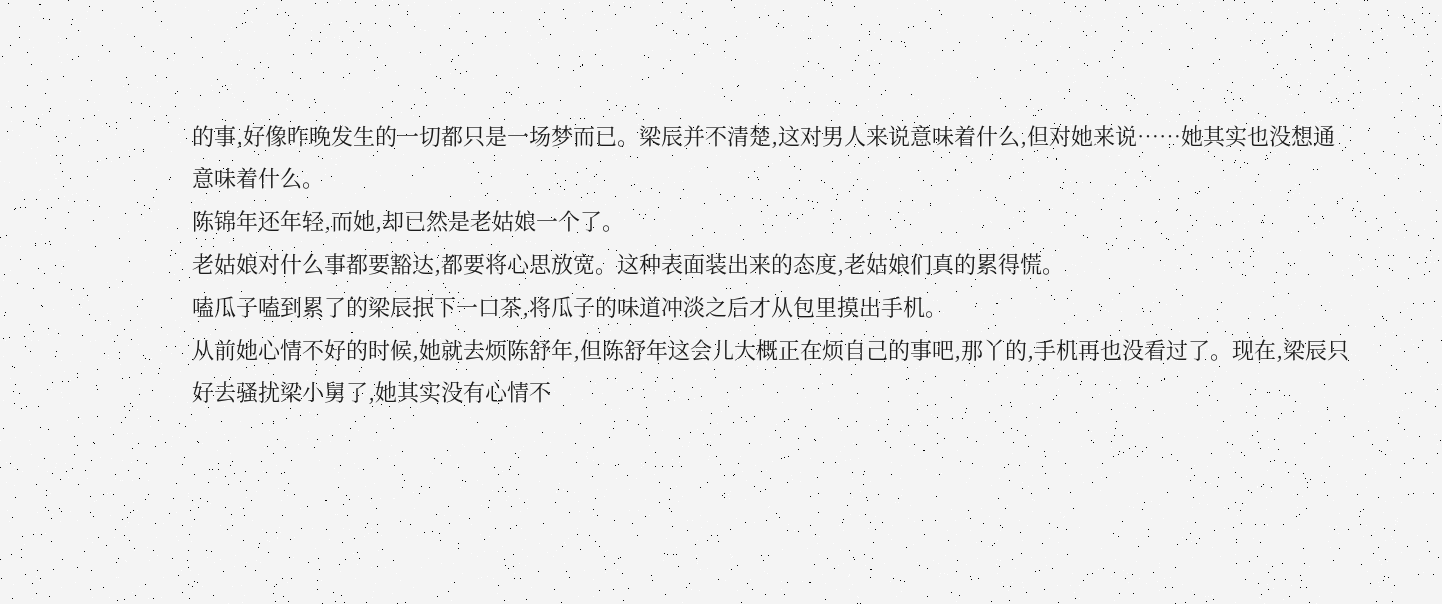的事,好像昨晚发生的一切都只是一场梦而已。梁辰并不清楚,这对男人来说意味着什么,但对她来说……她其实也没想通意味着什么。
陈锦年还年轻,而她,却已然是老姑娘一个了。
老姑娘对什么事都要豁达,都要将心思放宽。这种表面装出来的态度,老姑娘们真的累得慌。
嗑瓜子嗑到累了的梁辰抿下一口茶,将瓜子的味道冲淡之后才从包里摸出手机。
从前她心情不好的时候,她就去烦陈舒年,但陈舒年这会儿大概正在烦自己的事吧,那丫的,手机再也没看过了。现在,梁辰只好去骚扰梁小舅了,她其实没有心情不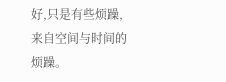好,只是有些烦躁,来自空间与时间的烦躁。